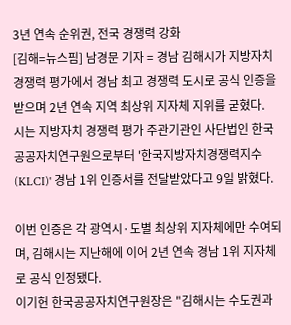3년 연속 순위권, 전국 경쟁력 강화
[김해=뉴스핌] 남경문 기자 = 경남 김해시가 지방자치 경쟁력 평가에서 경남 최고 경쟁력 도시로 공식 인증을 받으며 2년 연속 지역 최상위 지자체 지위를 굳혔다.
시는 지방자치 경쟁력 평가 주관기관인 사단법인 한국공공자치연구원으로부터 '한국지방자치경쟁력지수(KLCI)' 경남 1위 인증서를 전달받았다고 9일 밝혔다.

이번 인증은 각 광역시·도별 최상위 지자체에만 수여되며, 김해시는 지난해에 이어 2년 연속 경남 1위 지자체로 공식 인정됐다.
이기헌 한국공공자치연구원장은 "김해시는 수도권과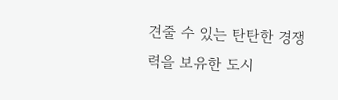견줄 수 있는 탄탄한 경쟁력을 보유한 도시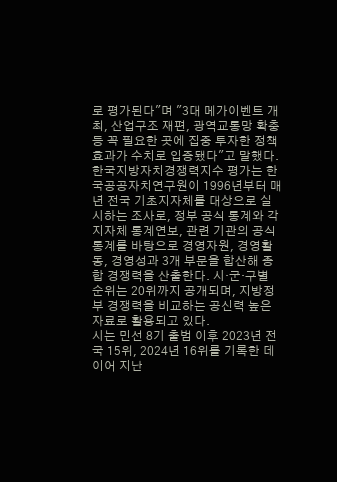로 평가된다"며 "3대 메가이벤트 개최, 산업구조 재편, 광역교통망 확충 등 꼭 필요한 곳에 집중 투자한 정책 효과가 수치로 입증됐다"고 말했다.
한국지방자치경쟁력지수 평가는 한국공공자치연구원이 1996년부터 매년 전국 기초지자체를 대상으로 실시하는 조사로, 정부 공식 통계와 각 지자체 통계연보, 관련 기관의 공식 통계를 바탕으로 경영자원, 경영활동, 경영성과 3개 부문을 합산해 종합 경쟁력을 산출한다. 시·군·구별 순위는 20위까지 공개되며, 지방정부 경쟁력을 비교하는 공신력 높은 자료로 활용되고 있다.
시는 민선 8기 출범 이후 2023년 전국 15위, 2024년 16위를 기록한 데 이어 지난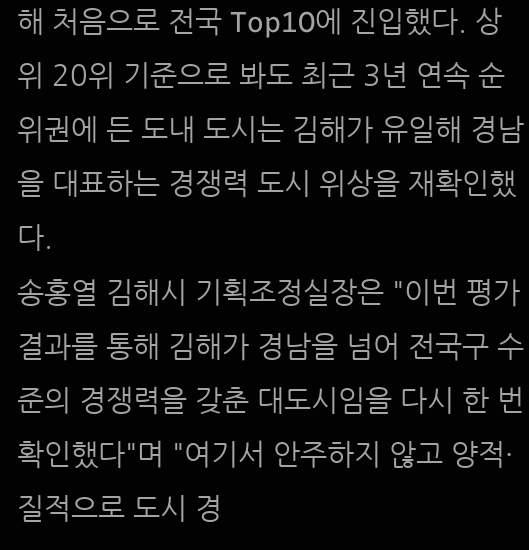해 처음으로 전국 Top10에 진입했다. 상위 20위 기준으로 봐도 최근 3년 연속 순위권에 든 도내 도시는 김해가 유일해 경남을 대표하는 경쟁력 도시 위상을 재확인했다.
송홍열 김해시 기획조정실장은 "이번 평가 결과를 통해 김해가 경남을 넘어 전국구 수준의 경쟁력을 갖춘 대도시임을 다시 한 번 확인했다"며 "여기서 안주하지 않고 양적·질적으로 도시 경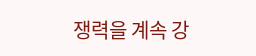쟁력을 계속 강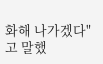화해 나가겠다"고 말했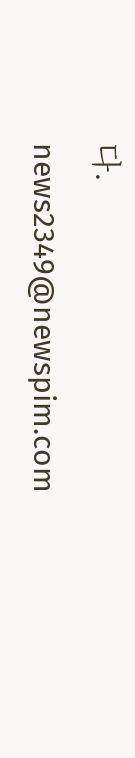다.
news2349@newspim.com